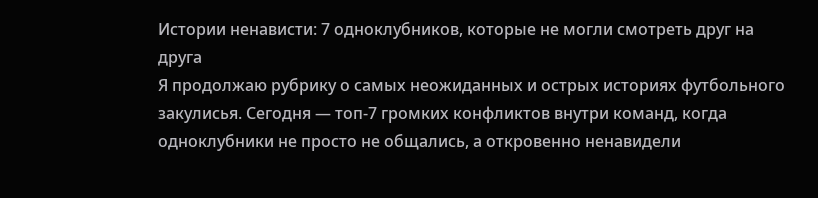Истории ненависти: 7 одноклубников, которые не могли смотреть друг на друга
Я продолжаю рубрику о самых неожиданных и острых историях футбольного закулисья. Сегодня — топ-7 громких конфликтов внутри команд, когда одноклубники не просто не общались, а откровенно ненавидели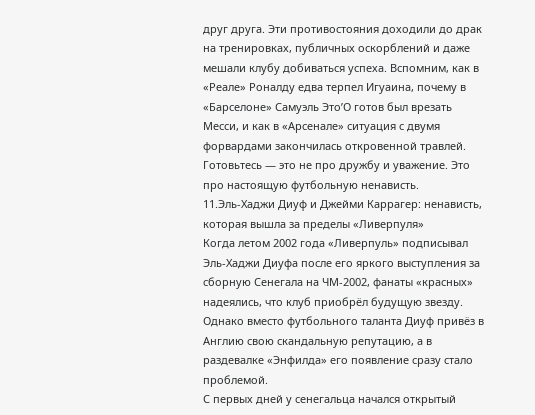друг друга. Эти противостояния доходили до драк на тренировках, публичных оскорблений и даже мешали клубу добиваться успеха. Вспомним, как в «Реале» Роналду едва терпел Игуаина, почему в «Барселоне» Самуэль Это’О готов был врезать Месси, и как в «Арсенале» ситуация с двумя форвардами закончилась откровенной травлей.
Готовьтесь — это не про дружбу и уважение. Это про настоящую футбольную ненависть.
11.Эль-Хаджи Диуф и Джейми Каррагер: ненависть, которая вышла за пределы «Ливерпуля»
Когда летом 2002 года «Ливерпуль» подписывал Эль-Хаджи Диуфа после его яркого выступления за сборную Сенегала на ЧМ-2002, фанаты «красных» надеялись, что клуб приобрёл будущую звезду. Однако вместо футбольного таланта Диуф привёз в Англию свою скандальную репутацию, а в раздевалке «Энфилда» его появление сразу стало проблемой.
С первых дней у сенегальца начался открытый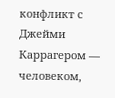конфликт с Джейми Каррагером — человеком,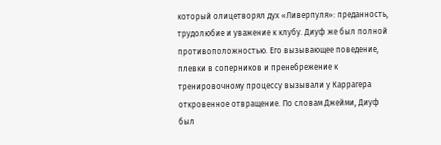который олицетворял дух «Ливерпуля»: преданность, трудолюбие и уважение к клубу. Диуф же был полной противоположностью. Его вызывающее поведение, плевки в соперников и пренебрежение к тренировочному процессу вызывали у Каррагера откровенное отвращение. По словам Джейми, Диуф был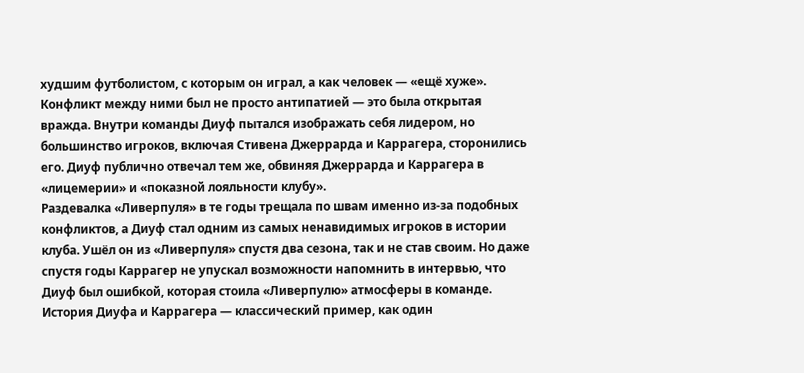худшим футболистом, с которым он играл, а как человек — «ещё хуже».
Конфликт между ними был не просто антипатией — это была открытая вражда. Внутри команды Диуф пытался изображать себя лидером, но большинство игроков, включая Стивена Джеррарда и Каррагера, сторонились его. Диуф публично отвечал тем же, обвиняя Джеррарда и Каррагера в «лицемерии» и «показной лояльности клубу».
Раздевалка «Ливерпуля» в те годы трещала по швам именно из-за подобных конфликтов, а Диуф стал одним из самых ненавидимых игроков в истории клуба. Ушёл он из «Ливерпуля» спустя два сезона, так и не став своим. Но даже спустя годы Каррагер не упускал возможности напомнить в интервью, что Диуф был ошибкой, которая стоила «Ливерпулю» атмосферы в команде.
История Диуфа и Каррагера — классический пример, как один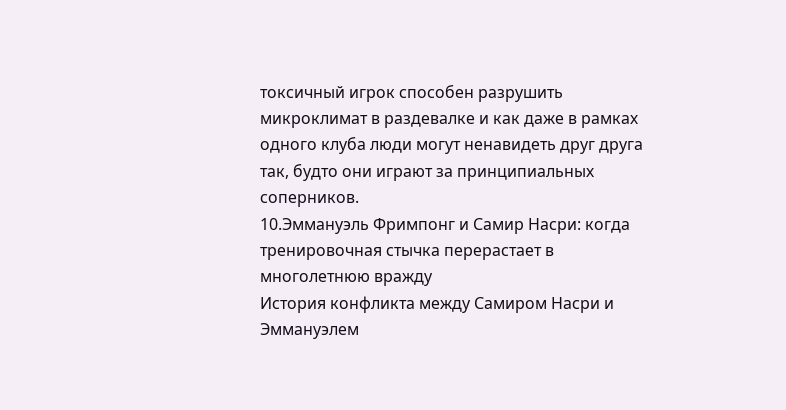токсичный игрок способен разрушить микроклимат в раздевалке и как даже в рамках одного клуба люди могут ненавидеть друг друга так, будто они играют за принципиальных соперников.
10.Эммануэль Фримпонг и Самир Насри: когда тренировочная стычка перерастает в многолетнюю вражду
История конфликта между Самиром Насри и Эммануэлем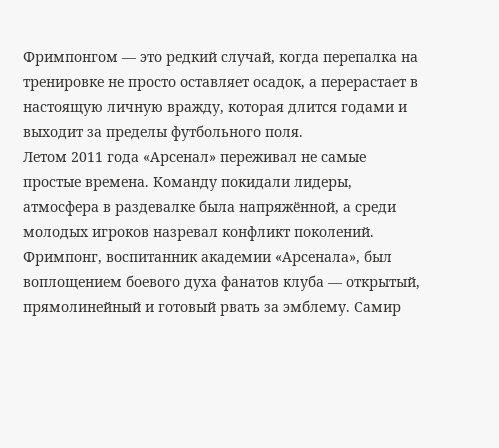Фримпонгом — это редкий случай, когда перепалка на тренировке не просто оставляет осадок, а перерастает в настоящую личную вражду, которая длится годами и выходит за пределы футбольного поля.
Летом 2011 года «Арсенал» переживал не самые простые времена. Команду покидали лидеры, атмосфера в раздевалке была напряжённой, а среди молодых игроков назревал конфликт поколений. Фримпонг, воспитанник академии «Арсенала», был воплощением боевого духа фанатов клуба — открытый, прямолинейный и готовый рвать за эмблему. Самир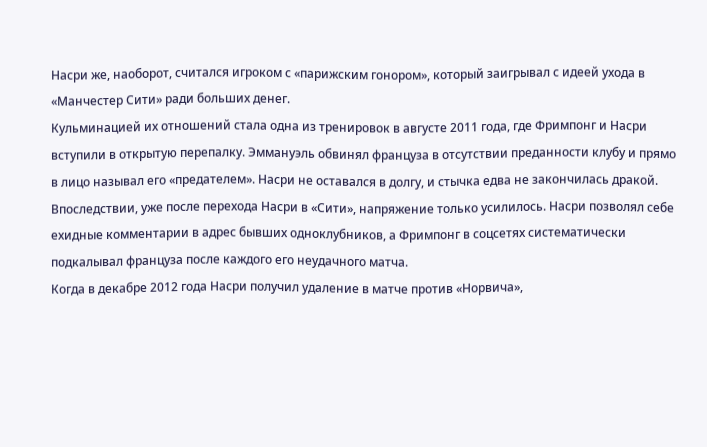Насри же, наоборот, считался игроком с «парижским гонором», который заигрывал с идеей ухода в «Манчестер Сити» ради больших денег.
Кульминацией их отношений стала одна из тренировок в августе 2011 года, где Фримпонг и Насри вступили в открытую перепалку. Эммануэль обвинял француза в отсутствии преданности клубу и прямо в лицо называл его «предателем». Насри не оставался в долгу, и стычка едва не закончилась дракой. Впоследствии, уже после перехода Насри в «Сити», напряжение только усилилось. Насри позволял себе ехидные комментарии в адрес бывших одноклубников, а Фримпонг в соцсетях систематически подкалывал француза после каждого его неудачного матча.
Когда в декабре 2012 года Насри получил удаление в матче против «Норвича»,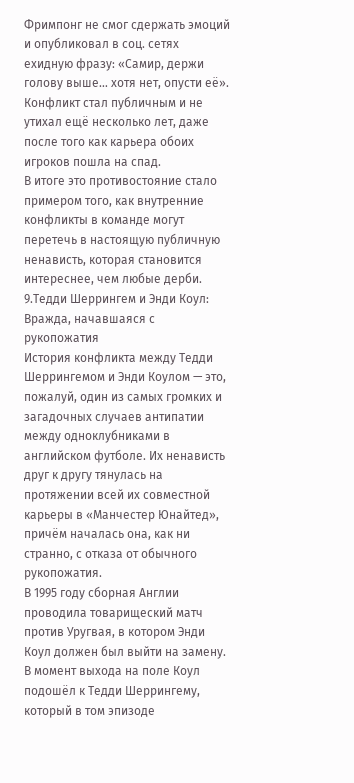Фримпонг не смог сдержать эмоций и опубликовал в соц. сетях ехидную фразу: «Самир, держи голову выше… хотя нет, опусти её». Конфликт стал публичным и не утихал ещё несколько лет, даже после того как карьера обоих игроков пошла на спад.
В итоге это противостояние стало примером того, как внутренние конфликты в команде могут перетечь в настоящую публичную ненависть, которая становится интереснее, чем любые дерби.
9.Тедди Шеррингем и Энди Коул: Вражда, начавшаяся с рукопожатия
История конфликта между Тедди Шеррингемом и Энди Коулом — это, пожалуй, один из самых громких и загадочных случаев антипатии между одноклубниками в английском футболе. Их ненависть друг к другу тянулась на протяжении всей их совместной карьеры в «Манчестер Юнайтед», причём началась она, как ни странно, с отказа от обычного рукопожатия.
В 1995 году сборная Англии проводила товарищеский матч против Уругвая, в котором Энди Коул должен был выйти на замену. В момент выхода на поле Коул подошёл к Тедди Шеррингему, который в том эпизоде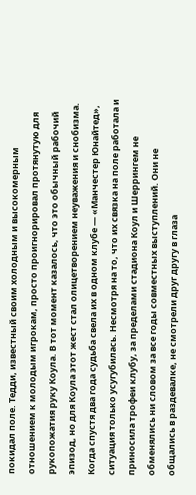покидал поле. Тедди, известный своим холодным и высокомерным отношением к молодым игрокам, просто проигнорировал протянутую для рукопожатия руку Коула. В тот момент казалось, что это обычный рабочий эпизод, но для Коула этот жест стал олицетворением неуважения и снобизма.
Когда спустя два года судьба свела их в одном клубе — «Манчестер Юнайтед», ситуация только усугубилась. Несмотря на то, что их связка на поле работала и приносила трофеи клубу, за пределами стадиона Коул и Шеррингем не обменялись ни словом за все годы совместных выступлений. Они не общались в раздевалке, не смотрели друг другу в глаза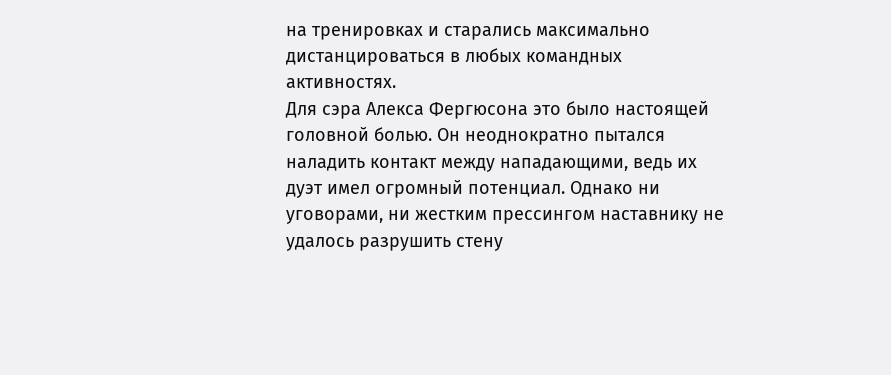на тренировках и старались максимально дистанцироваться в любых командных активностях.
Для сэра Алекса Фергюсона это было настоящей головной болью. Он неоднократно пытался наладить контакт между нападающими, ведь их дуэт имел огромный потенциал. Однако ни уговорами, ни жестким прессингом наставнику не удалось разрушить стену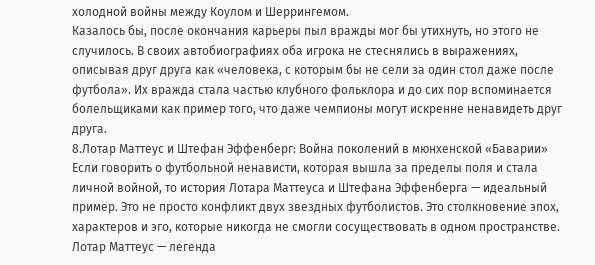холодной войны между Коулом и Шеррингемом.
Казалось бы, после окончания карьеры пыл вражды мог бы утихнуть, но этого не случилось. В своих автобиографиях оба игрока не стеснялись в выражениях, описывая друг друга как «человека, с которым бы не сели за один стол даже после футбола». Их вражда стала частью клубного фольклора и до сих пор вспоминается болельщиками как пример того, что даже чемпионы могут искренне ненавидеть друг друга.
8.Лотар Маттеус и Штефан Эффенберг: Война поколений в мюнхенской «Баварии»
Если говорить о футбольной ненависти, которая вышла за пределы поля и стала личной войной, то история Лотара Маттеуса и Штефана Эффенберга — идеальный пример. Это не просто конфликт двух звездных футболистов. Это столкновение эпох, характеров и эго, которые никогда не смогли сосуществовать в одном пространстве.
Лотар Маттеус — легенда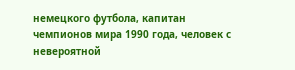немецкого футбола, капитан чемпионов мира 1990 года, человек с невероятной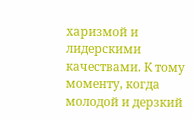харизмой и лидерскими качествами. К тому моменту, когда молодой и дерзкий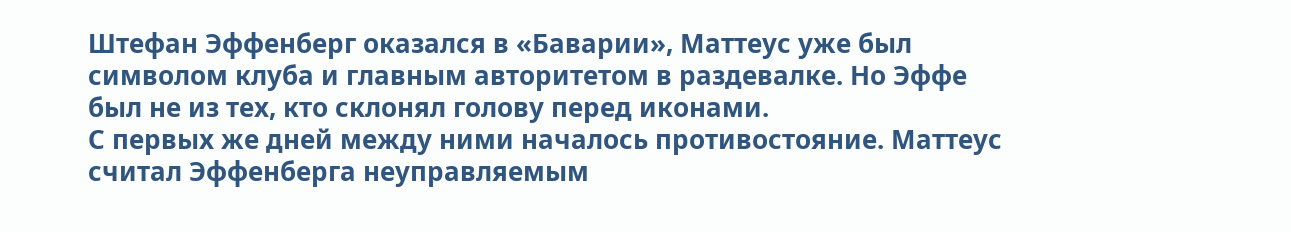Штефан Эффенберг оказался в «Баварии», Маттеус уже был символом клуба и главным авторитетом в раздевалке. Но Эффе был не из тех, кто склонял голову перед иконами.
С первых же дней между ними началось противостояние. Маттеус считал Эффенберга неуправляемым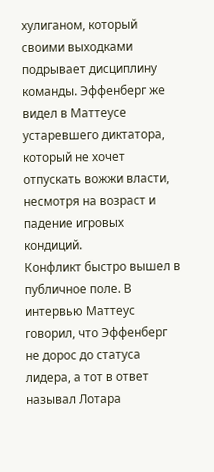хулиганом, который своими выходками подрывает дисциплину команды. Эффенберг же видел в Маттеусе устаревшего диктатора, который не хочет отпускать вожжи власти, несмотря на возраст и падение игровых кондиций.
Конфликт быстро вышел в публичное поле. В интервью Маттеус говорил, что Эффенберг не дорос до статуса лидера, а тот в ответ называл Лотара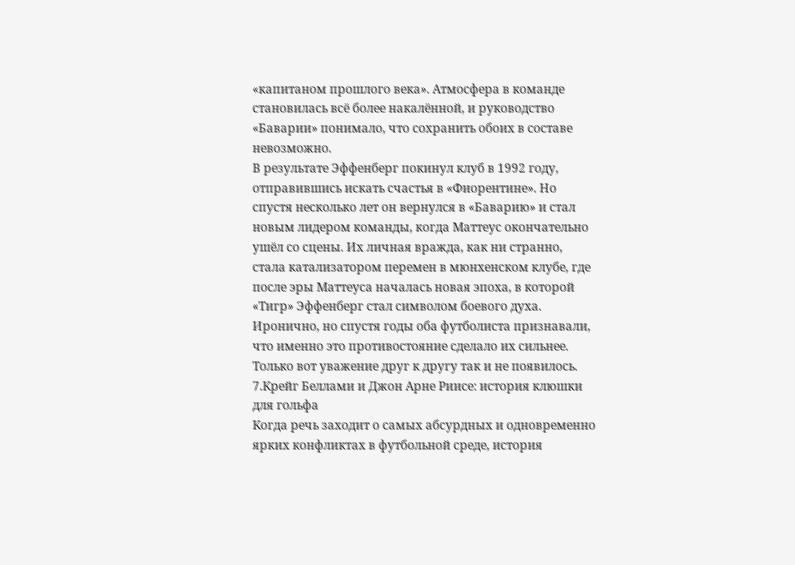«капитаном прошлого века». Атмосфера в команде становилась всё более накалённой, и руководство «Баварии» понимало, что сохранить обоих в составе невозможно.
В результате Эффенберг покинул клуб в 1992 году, отправившись искать счастья в «Фиорентине». Но спустя несколько лет он вернулся в «Баварию» и стал новым лидером команды, когда Маттеус окончательно ушёл со сцены. Их личная вражда, как ни странно, стала катализатором перемен в мюнхенском клубе, где после эры Маттеуса началась новая эпоха, в которой «Тигр» Эффенберг стал символом боевого духа.
Иронично, но спустя годы оба футболиста признавали, что именно это противостояние сделало их сильнее. Только вот уважение друг к другу так и не появилось.
7.Крейг Беллами и Джон Арне Риисе: история клюшки для гольфа
Когда речь заходит о самых абсурдных и одновременно ярких конфликтах в футбольной среде, история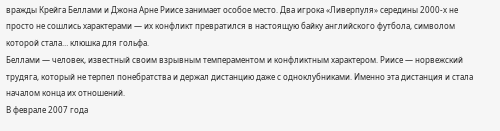вражды Крейга Беллами и Джона Арне Риисе занимает особое место. Два игрока «Ливерпуля» середины 2000-х не просто не сошлись характерами — их конфликт превратился в настоящую байку английского футбола, символом которой стала… клюшка для гольфа.
Беллами — человек, известный своим взрывным темпераментом и конфликтным характером. Риисе — норвежский трудяга, который не терпел понебратства и держал дистанцию даже с одноклубниками. Именно эта дистанция и стала началом конца их отношений.
В феврале 2007 года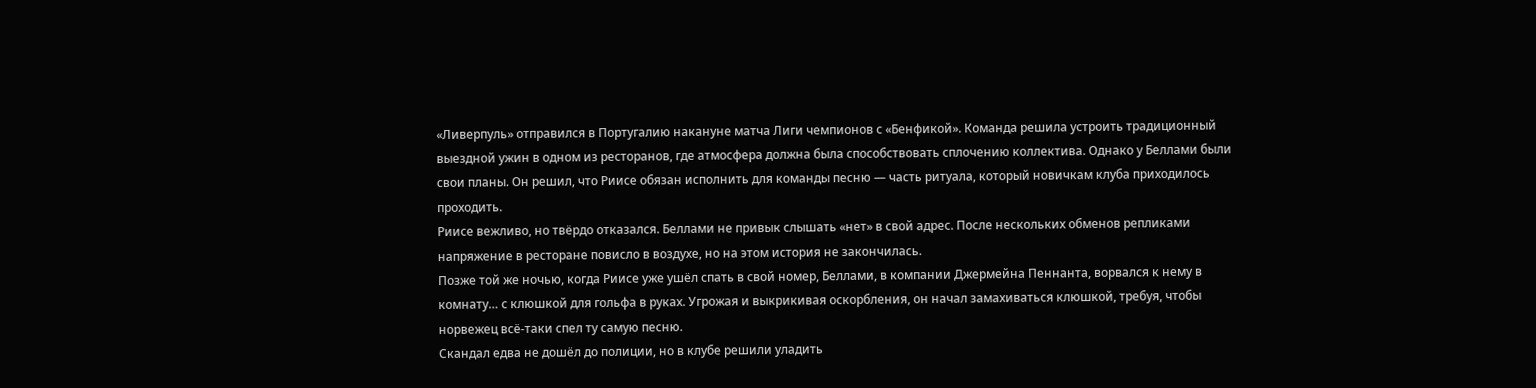«Ливерпуль» отправился в Португалию накануне матча Лиги чемпионов с «Бенфикой». Команда решила устроить традиционный выездной ужин в одном из ресторанов, где атмосфера должна была способствовать сплочению коллектива. Однако у Беллами были свои планы. Он решил, что Риисе обязан исполнить для команды песню — часть ритуала, который новичкам клуба приходилось проходить.
Риисе вежливо, но твёрдо отказался. Беллами не привык слышать «нет» в свой адрес. После нескольких обменов репликами напряжение в ресторане повисло в воздухе, но на этом история не закончилась.
Позже той же ночью, когда Риисе уже ушёл спать в свой номер, Беллами, в компании Джермейна Пеннанта, ворвался к нему в комнату… с клюшкой для гольфа в руках. Угрожая и выкрикивая оскорбления, он начал замахиваться клюшкой, требуя, чтобы норвежец всё-таки спел ту самую песню.
Скандал едва не дошёл до полиции, но в клубе решили уладить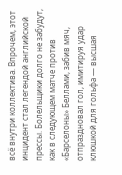всё внутри коллектива. Впрочем, этот инцидент стал легендой английской прессы. Болельщики долго не забудут, как в следующем матче против «Барселоны» Беллами, забив мяч, отпраздновал гол, имитируя удар клюшкой для гольфа — высшая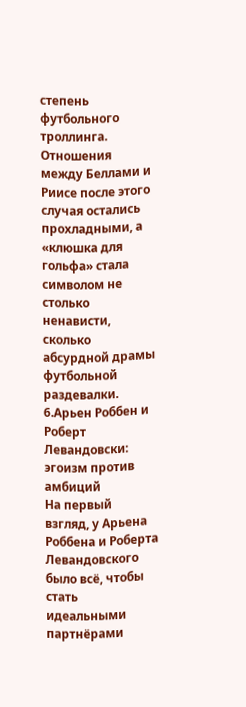степень футбольного троллинга.
Отношения между Беллами и Риисе после этого случая остались прохладными, а «клюшка для гольфа» стала символом не столько ненависти, сколько абсурдной драмы футбольной раздевалки.
6.Арьен Роббен и Роберт Левандовски: эгоизм против амбиций
На первый взгляд, у Арьена Роббена и Роберта Левандовского было всё, чтобы стать идеальными партнёрами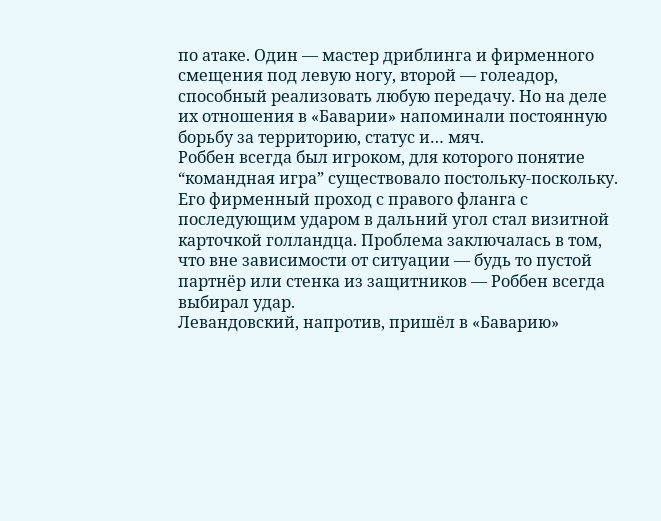по атаке. Один — мастер дриблинга и фирменного смещения под левую ногу, второй — голеадор, способный реализовать любую передачу. Но на деле их отношения в «Баварии» напоминали постоянную борьбу за территорию, статус и… мяч.
Роббен всегда был игроком, для которого понятие “командная игра” существовало постольку-поскольку. Его фирменный проход с правого фланга с последующим ударом в дальний угол стал визитной карточкой голландца. Проблема заключалась в том, что вне зависимости от ситуации — будь то пустой партнёр или стенка из защитников — Роббен всегда выбирал удар.
Левандовский, напротив, пришёл в «Баварию»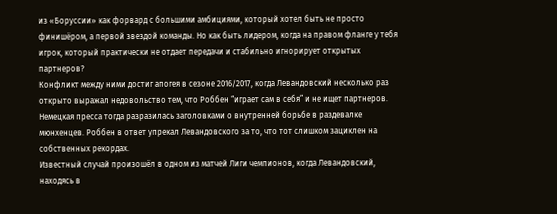из «Боруссии» как форвард с большими амбициями, который хотел быть не просто финишёром, а первой звездой команды. Но как быть лидером, когда на правом фланге у тебя игрок, который практически не отдает передачи и стабильно игнорирует открытых партнеров?
Конфликт между ними достиг апогея в сезоне 2016/2017, когда Левандовский несколько раз открыто выражал недовольство тем, что Роббен “играет сам в себя” и не ищет партнеров. Немецкая пресса тогда разразилась заголовками о внутренней борьбе в раздевалке мюнхенцев. Роббен в ответ упрекал Левандовского за то, что тот слишком зациклен на собственных рекордах.
Известный случай произошёл в одном из матчей Лиги чемпионов, когда Левандовский, находясь в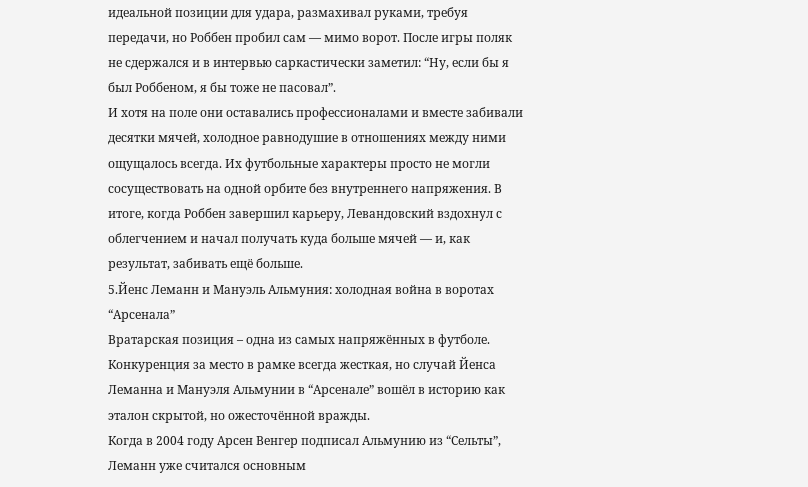идеальной позиции для удара, размахивал руками, требуя передачи, но Роббен пробил сам — мимо ворот. После игры поляк не сдержался и в интервью саркастически заметил: “Ну, если бы я был Роббеном, я бы тоже не пасовал”.
И хотя на поле они оставались профессионалами и вместе забивали десятки мячей, холодное равнодушие в отношениях между ними ощущалось всегда. Их футбольные характеры просто не могли сосуществовать на одной орбите без внутреннего напряжения. В итоге, когда Роббен завершил карьеру, Левандовский вздохнул с облегчением и начал получать куда больше мячей — и, как результат, забивать ещё больше.
5.Йенс Леманн и Мануэль Альмуния: холодная война в воротах “Арсенала”
Вратарская позиция – одна из самых напряжённых в футболе. Конкуренция за место в рамке всегда жесткая, но случай Йенса Леманна и Мануэля Альмунии в “Арсенале” вошёл в историю как эталон скрытой, но ожесточённой вражды.
Когда в 2004 году Арсен Венгер подписал Альмунию из “Сельты”, Леманн уже считался основным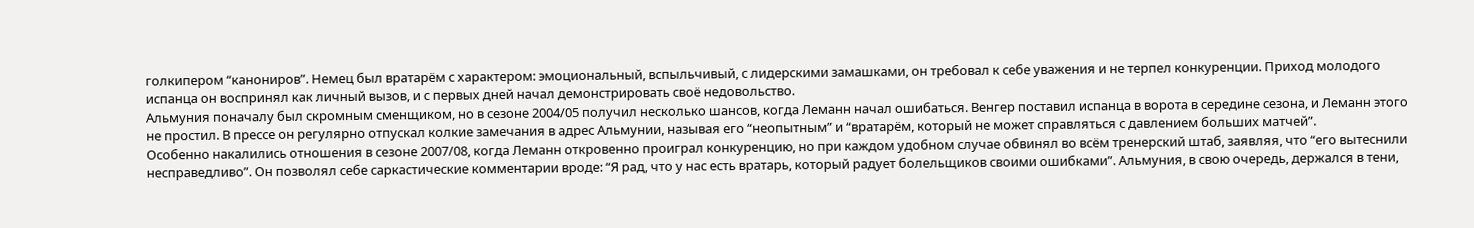голкипером “канониров”. Немец был вратарём с характером: эмоциональный, вспыльчивый, с лидерскими замашками, он требовал к себе уважения и не терпел конкуренции. Приход молодого испанца он воспринял как личный вызов, и с первых дней начал демонстрировать своё недовольство.
Альмуния поначалу был скромным сменщиком, но в сезоне 2004/05 получил несколько шансов, когда Леманн начал ошибаться. Венгер поставил испанца в ворота в середине сезона, и Леманн этого не простил. В прессе он регулярно отпускал колкие замечания в адрес Альмунии, называя его “неопытным” и “вратарём, который не может справляться с давлением больших матчей”.
Особенно накалились отношения в сезоне 2007/08, когда Леманн откровенно проиграл конкуренцию, но при каждом удобном случае обвинял во всём тренерский штаб, заявляя, что “его вытеснили несправедливо”. Он позволял себе саркастические комментарии вроде: “Я рад, что у нас есть вратарь, который радует болельщиков своими ошибками”. Альмуния, в свою очередь, держался в тени,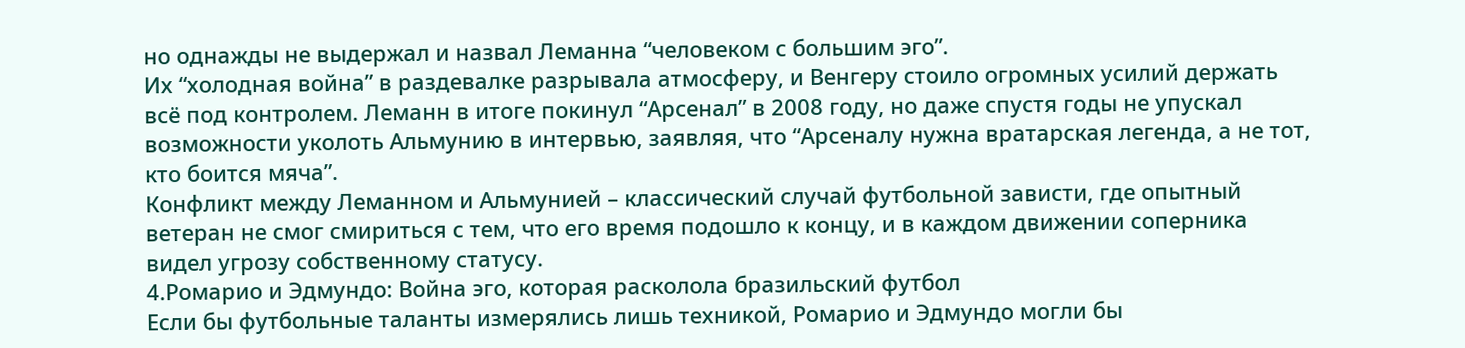но однажды не выдержал и назвал Леманна “человеком с большим эго”.
Их “холодная война” в раздевалке разрывала атмосферу, и Венгеру стоило огромных усилий держать всё под контролем. Леманн в итоге покинул “Арсенал” в 2008 году, но даже спустя годы не упускал возможности уколоть Альмунию в интервью, заявляя, что “Арсеналу нужна вратарская легенда, а не тот, кто боится мяча”.
Конфликт между Леманном и Альмунией – классический случай футбольной зависти, где опытный ветеран не смог смириться с тем, что его время подошло к концу, и в каждом движении соперника видел угрозу собственному статусу.
4.Ромарио и Эдмундо: Война эго, которая расколола бразильский футбол
Если бы футбольные таланты измерялись лишь техникой, Ромарио и Эдмундо могли бы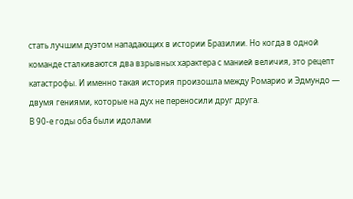стать лучшим дуэтом нападающих в истории Бразилии. Но когда в одной команде сталкиваются два взрывных характера с манией величия, это рецепт катастрофы. И именно такая история произошла между Ромарио и Эдмундо — двумя гениями, которые на дух не переносили друг друга.
В 90-е годы оба были идолами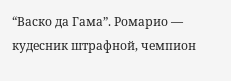“Васко да Гама”. Ромарио — кудесник штрафной, чемпион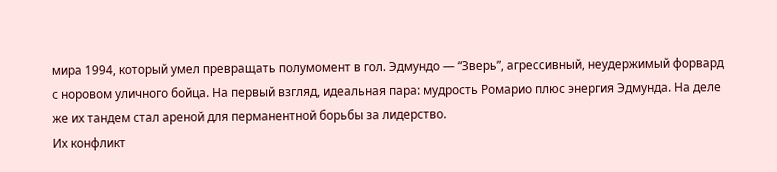мира 1994, который умел превращать полумомент в гол. Эдмундо — “Зверь”, агрессивный, неудержимый форвард с норовом уличного бойца. На первый взгляд, идеальная пара: мудрость Ромарио плюс энергия Эдмунда. На деле же их тандем стал ареной для перманентной борьбы за лидерство.
Их конфликт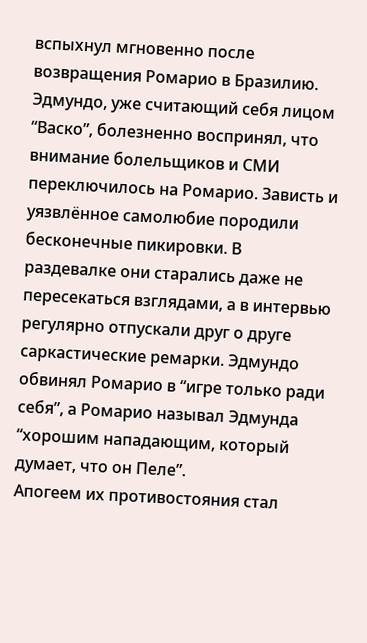вспыхнул мгновенно после возвращения Ромарио в Бразилию. Эдмундо, уже считающий себя лицом “Васко”, болезненно воспринял, что внимание болельщиков и СМИ переключилось на Ромарио. Зависть и уязвлённое самолюбие породили бесконечные пикировки. В раздевалке они старались даже не пересекаться взглядами, а в интервью регулярно отпускали друг о друге саркастические ремарки. Эдмундо обвинял Ромарио в “игре только ради себя”, а Ромарио называл Эдмунда “хорошим нападающим, который думает, что он Пеле”.
Апогеем их противостояния стал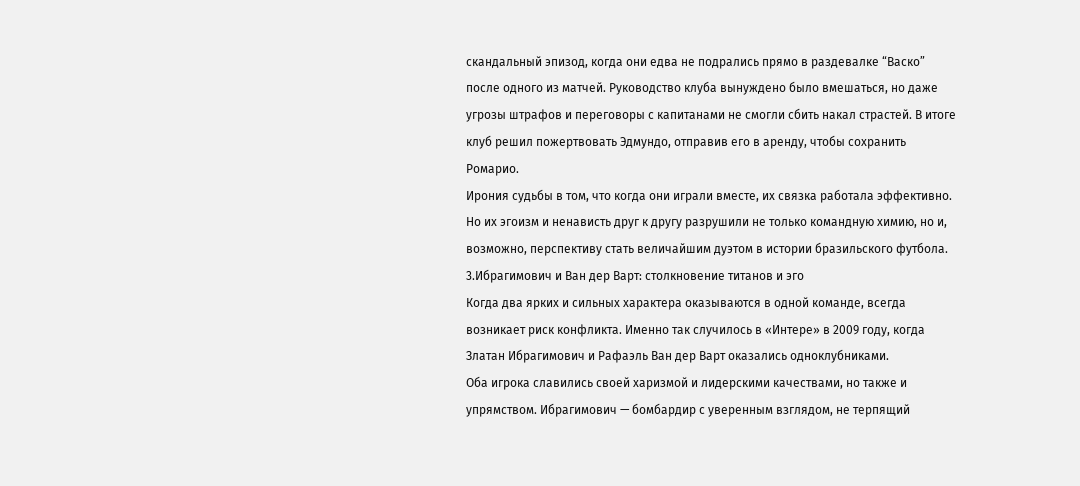скандальный эпизод, когда они едва не подрались прямо в раздевалке “Васко” после одного из матчей. Руководство клуба вынуждено было вмешаться, но даже угрозы штрафов и переговоры с капитанами не смогли сбить накал страстей. В итоге клуб решил пожертвовать Эдмундо, отправив его в аренду, чтобы сохранить Ромарио.
Ирония судьбы в том, что когда они играли вместе, их связка работала эффективно. Но их эгоизм и ненависть друг к другу разрушили не только командную химию, но и, возможно, перспективу стать величайшим дуэтом в истории бразильского футбола.
3.Ибрагимович и Ван дер Варт: столкновение титанов и эго
Когда два ярких и сильных характера оказываются в одной команде, всегда возникает риск конфликта. Именно так случилось в «Интере» в 2009 году, когда Златан Ибрагимович и Рафаэль Ван дер Варт оказались одноклубниками.
Оба игрока славились своей харизмой и лидерскими качествами, но также и упрямством. Ибрагимович — бомбардир с уверенным взглядом, не терпящий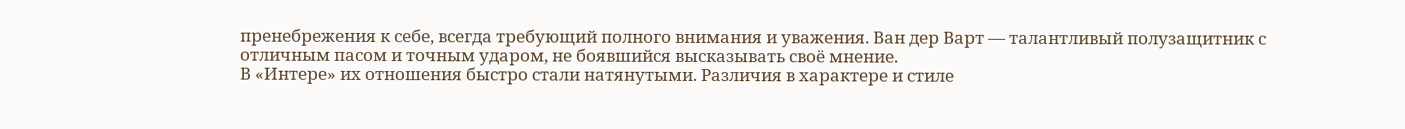пренебрежения к себе, всегда требующий полного внимания и уважения. Ван дер Варт — талантливый полузащитник с отличным пасом и точным ударом, не боявшийся высказывать своё мнение.
В «Интере» их отношения быстро стали натянутыми. Различия в характере и стиле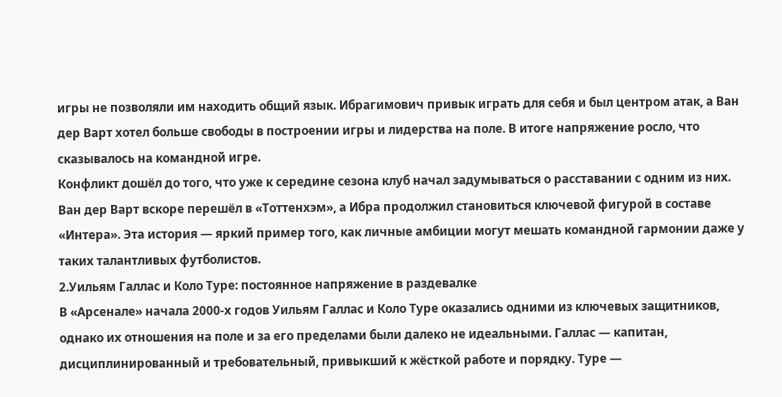игры не позволяли им находить общий язык. Ибрагимович привык играть для себя и был центром атак, а Ван дер Варт хотел больше свободы в построении игры и лидерства на поле. В итоге напряжение росло, что сказывалось на командной игре.
Конфликт дошёл до того, что уже к середине сезона клуб начал задумываться о расставании с одним из них. Ван дер Варт вскоре перешёл в «Тоттенхэм», а Ибра продолжил становиться ключевой фигурой в составе «Интера». Эта история — яркий пример того, как личные амбиции могут мешать командной гармонии даже у таких талантливых футболистов.
2.Уильям Галлас и Коло Туре: постоянное напряжение в раздевалке
В «Арсенале» начала 2000-х годов Уильям Галлас и Коло Туре оказались одними из ключевых защитников, однако их отношения на поле и за его пределами были далеко не идеальными. Галлас — капитан, дисциплинированный и требовательный, привыкший к жёсткой работе и порядку. Туре —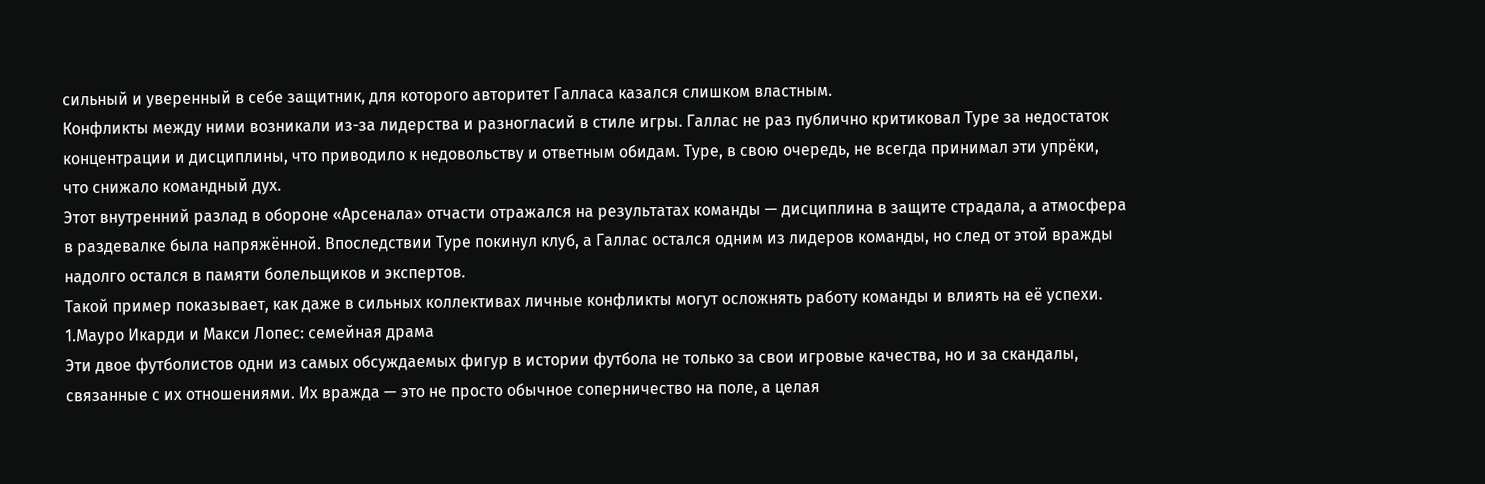сильный и уверенный в себе защитник, для которого авторитет Галласа казался слишком властным.
Конфликты между ними возникали из-за лидерства и разногласий в стиле игры. Галлас не раз публично критиковал Туре за недостаток концентрации и дисциплины, что приводило к недовольству и ответным обидам. Туре, в свою очередь, не всегда принимал эти упрёки, что снижало командный дух.
Этот внутренний разлад в обороне «Арсенала» отчасти отражался на результатах команды — дисциплина в защите страдала, а атмосфера в раздевалке была напряжённой. Впоследствии Туре покинул клуб, а Галлас остался одним из лидеров команды, но след от этой вражды надолго остался в памяти болельщиков и экспертов.
Такой пример показывает, как даже в сильных коллективах личные конфликты могут осложнять работу команды и влиять на её успехи.
1.Мауро Икарди и Макси Лопес: семейная драма
Эти двое футболистов одни из самых обсуждаемых фигур в истории футбола не только за свои игровые качества, но и за скандалы, связанные с их отношениями. Их вражда — это не просто обычное соперничество на поле, а целая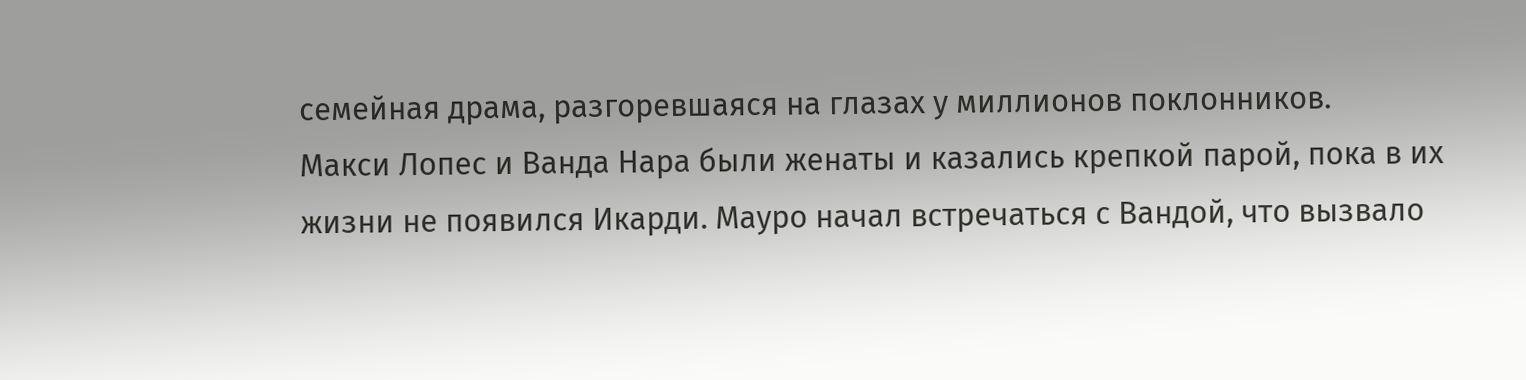семейная драма, разгоревшаяся на глазах у миллионов поклонников.
Макси Лопес и Ванда Нара были женаты и казались крепкой парой, пока в их жизни не появился Икарди. Мауро начал встречаться с Вандой, что вызвало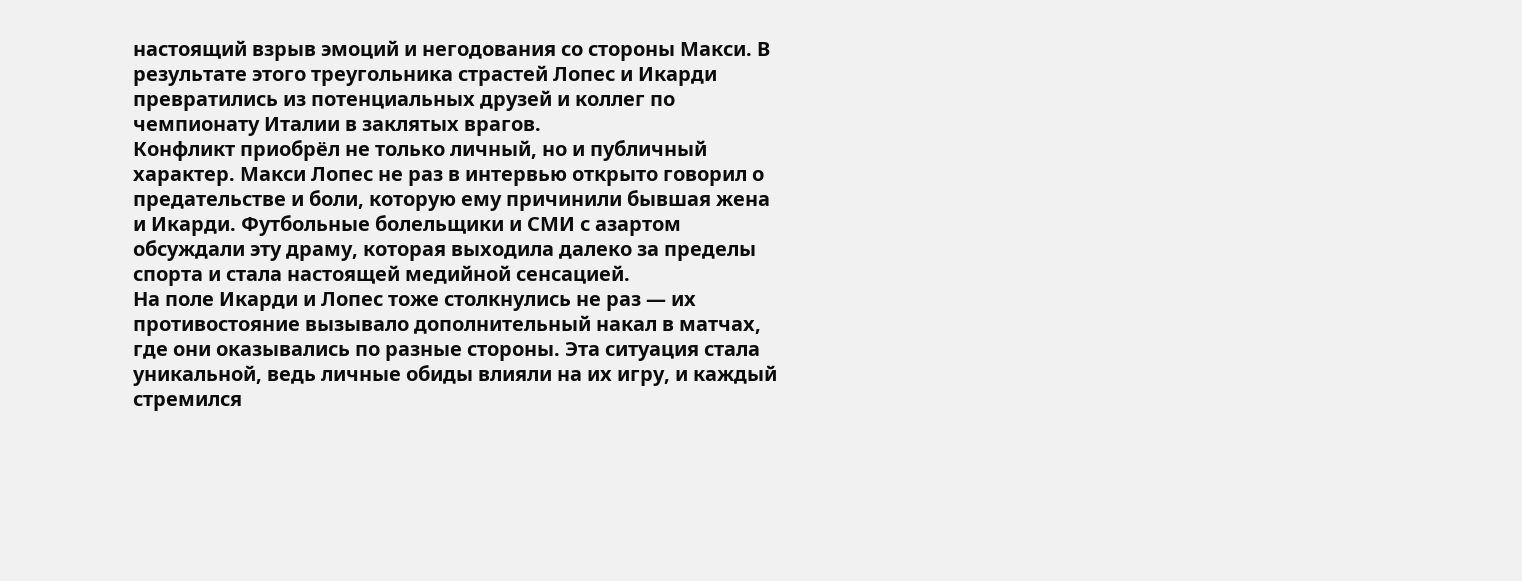настоящий взрыв эмоций и негодования со стороны Макси. В результате этого треугольника страстей Лопес и Икарди превратились из потенциальных друзей и коллег по чемпионату Италии в заклятых врагов.
Конфликт приобрёл не только личный, но и публичный характер. Макси Лопес не раз в интервью открыто говорил о предательстве и боли, которую ему причинили бывшая жена и Икарди. Футбольные болельщики и СМИ с азартом обсуждали эту драму, которая выходила далеко за пределы спорта и стала настоящей медийной сенсацией.
На поле Икарди и Лопес тоже столкнулись не раз — их противостояние вызывало дополнительный накал в матчах, где они оказывались по разные стороны. Эта ситуация стала уникальной, ведь личные обиды влияли на их игру, и каждый стремился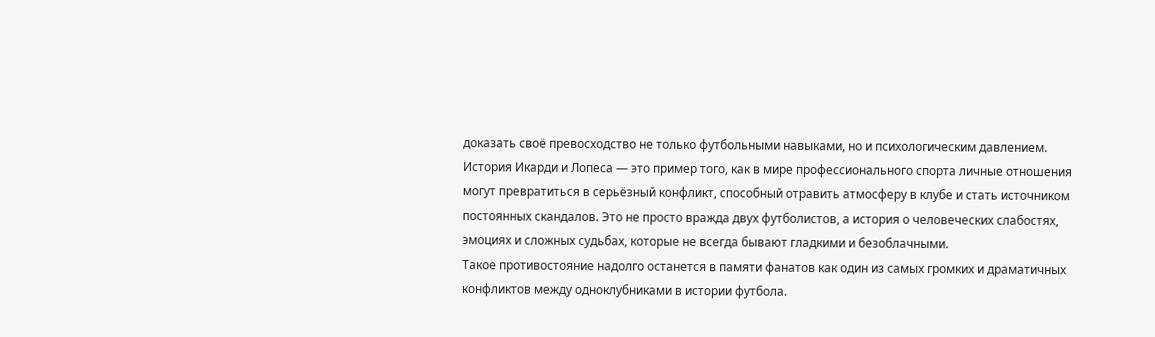доказать своё превосходство не только футбольными навыками, но и психологическим давлением.
История Икарди и Лопеса — это пример того, как в мире профессионального спорта личные отношения могут превратиться в серьёзный конфликт, способный отравить атмосферу в клубе и стать источником постоянных скандалов. Это не просто вражда двух футболистов, а история о человеческих слабостях, эмоциях и сложных судьбах, которые не всегда бывают гладкими и безоблачными.
Такое противостояние надолго останется в памяти фанатов как один из самых громких и драматичных конфликтов между одноклубниками в истории футбола.